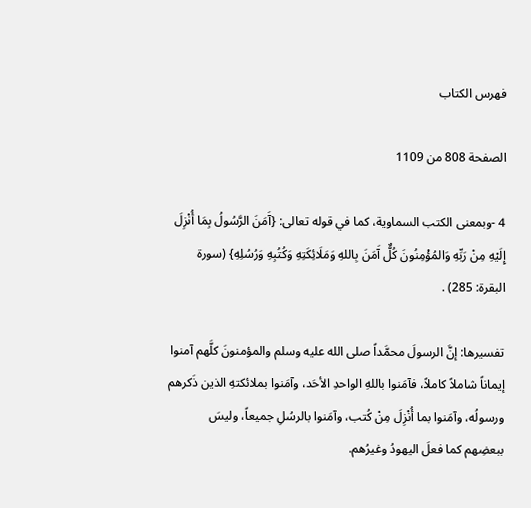فهرس الكتاب

الصفحة 808 من 1109

4 -وبمعنى الكتب السماوية، كما في قوله تعالى: {آَمَنَ الرَّسُولُ بِمَا أُنْزِلَ إِلَيْهِ مِنْ رَبِّهِ وَالمُؤْمِنُونَ كُلٌّ آَمَنَ بِاللهِ وَمَلَائِكَتِهِ وَكُتُبِهِ وَرُسُلِهِ} (سورة البقرة: 285) .

تفسيرها: إنَّ الرسولَ محمَّداً صلى الله عليه وسلم والمؤمنونَ كلَّهم آمنوا إيماناً شاملاً كاملاً، فآمَنوا باللهِ الواحدِ الأحَد، وآمَنوا بملائكتهِ الذين ذَكرهم ورسولُه، وآمَنوا بما أُنْزِلَ مِنْ كُتب، وآمَنوا بالرسُلِ جميعاً، وليسَ ببعضِهم كما فعلَ اليهودُ وغيرُهم.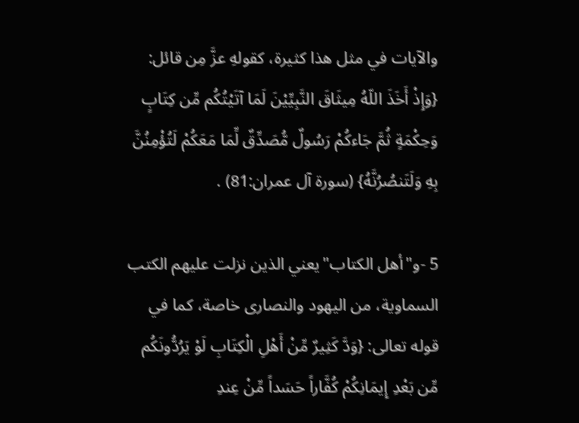والآيات في مثل هذا كثيرة، كقولهِ عزَّ مِن قائل: {وَإِذْ أَخَذَ اللّهُ مِيثَاقَ النَّبِيِّيْنَ لَمَا آتَيْتُكُم مِّن كِتَابٍ وَحِكْمَةٍ ثُمَّ جَاءكُمْ رَسُولٌ مُّصَدِّقٌ لِّمَا مَعَكُمْ لَتُؤْمِنُنَّ بِهِ وَلَتَنصُرُنَّهُ} (سورة آل عمران:81) .

5 -و"أهل الكتاب"يعني الذين نزلت عليهم الكتب السماوية، من اليهود والنصارى خاصة، كما في قوله تعالى: {وَدَّ كَثِيرٌ مِّنْ أَهْلِ الْكِتَابِ لَوْ يَرُدُّونَكُم مِّن بَعْدِ إِيمَانِكُمْ كُفَّاراً حَسَداً مِّنْ عِندِ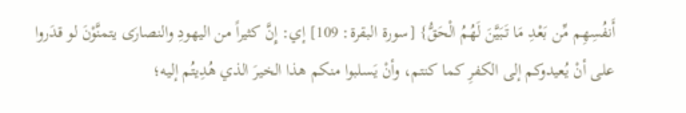أَنفُسِهِم مِّن بَعْدِ مَا تَبَيَّنَ لَهُمُ الْحَقُّ} [سورة البقرة: 109] إي: إِنَّ كثيراً من اليهودِ والنصارَى يتمنَّوْنَ لو قدَروا على أنْ يُعيدوكم إلى الكفرِ كما كنتم، وأنْ يَسلبوا منكم هذا الخيرَ الذي هُدِيتُم إليه؛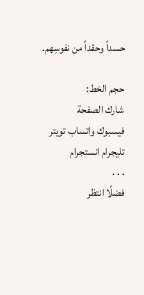حسداً وحقداً من نفوسِهم.

حجم الخط:
شارك الصفحة
فيسبوك واتساب تويتر تليجرام انستجرام
. . .
فضلًا انتظر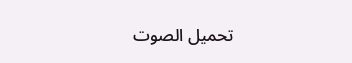تحميل الصوت